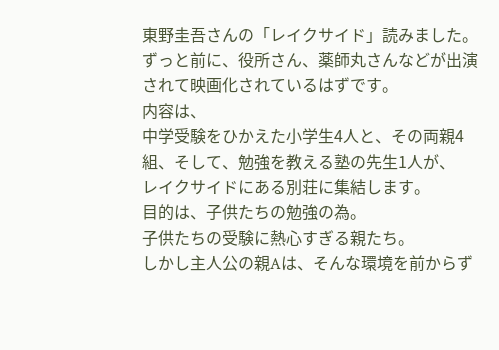東野圭吾さんの「レイクサイド」読みました。
ずっと前に、役所さん、薬師丸さんなどが出演されて映画化されているはずです。
内容は、
中学受験をひかえた小学生4人と、その両親4組、そして、勉強を教える塾の先生1人が、
レイクサイドにある別荘に集結します。
目的は、子供たちの勉強の為。
子供たちの受験に熱心すぎる親たち。
しかし主人公の親Aは、そんな環境を前からず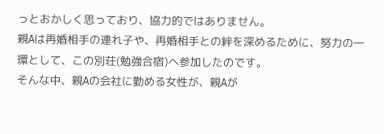っとおかしく思っており、協力的ではありません。
親Aは再婚相手の連れ子や、再婚相手との絆を深めるために、努力の一環として、この別荘(勉強合宿)へ参加したのです。
そんな中、親Aの会社に勤める女性が、親Aが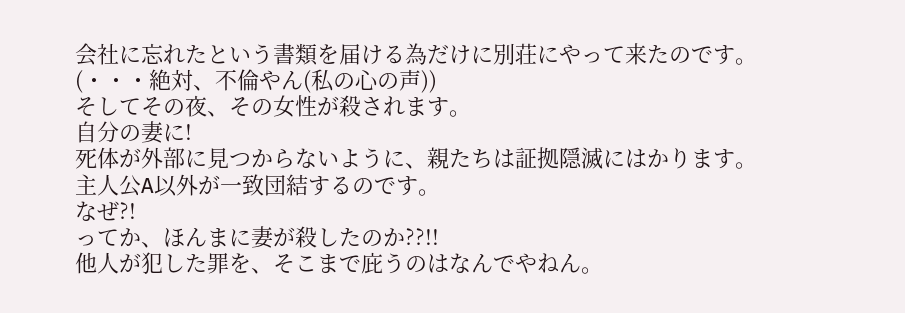会社に忘れたという書類を届ける為だけに別荘にやって来たのです。
(・・・絶対、不倫やん(私の心の声))
そしてその夜、その女性が殺されます。
自分の妻に!
死体が外部に見つからないように、親たちは証拠隠滅にはかります。
主人公A以外が一致団結するのです。
なぜ?!
ってか、ほんまに妻が殺したのか??!!
他人が犯した罪を、そこまで庇うのはなんでやねん。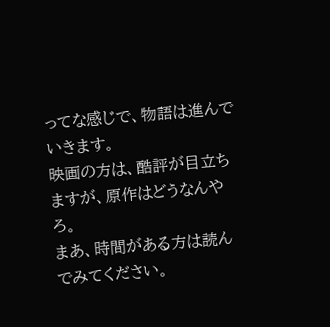ってな感じで、物語は進んでいきます。
映画の方は、酷評が目立ちますが、原作はどうなんやろ。
まあ、時間がある方は読んでみてください。